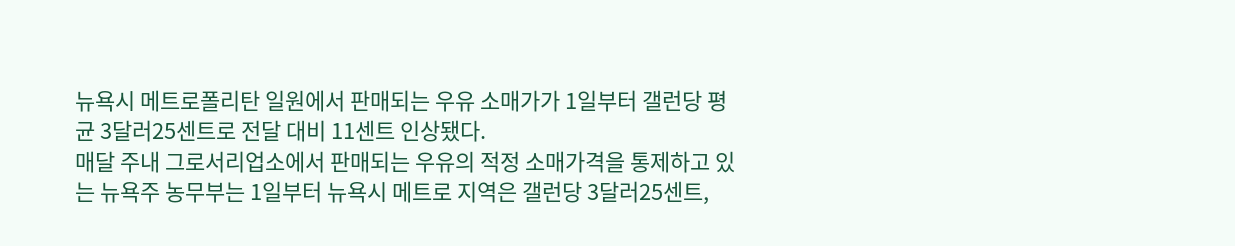뉴욕시 메트로폴리탄 일원에서 판매되는 우유 소매가가 1일부터 갤런당 평균 3달러25센트로 전달 대비 11센트 인상됐다.
매달 주내 그로서리업소에서 판매되는 우유의 적정 소매가격을 통제하고 있는 뉴욕주 농무부는 1일부터 뉴욕시 메트로 지역은 갤런당 3달러25센트,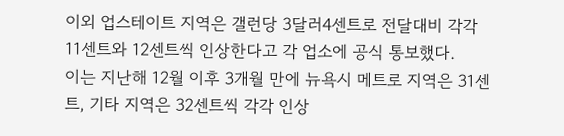이외 업스테이트 지역은 갤런당 3달러4센트로 전달대비 각각 11센트와 12센트씩 인상한다고 각 업소에 공식 통보했다.
이는 지난해 12월 이후 3개월 만에 뉴욕시 메트로 지역은 31센트, 기타 지역은 32센트씩 각각 인상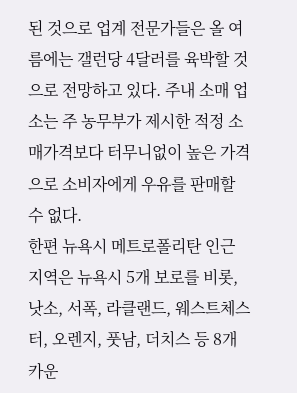된 것으로 업계 전문가들은 올 여름에는 갤런당 4달러를 육박할 것으로 전망하고 있다. 주내 소매 업소는 주 농무부가 제시한 적정 소매가격보다 터무니없이 높은 가격으로 소비자에게 우유를 판매할 수 없다.
한편 뉴욕시 메트로폴리탄 인근 지역은 뉴욕시 5개 보로를 비롯, 낫소, 서폭, 라클랜드, 웨스트체스터, 오렌지, 풋남, 더치스 등 8개 카운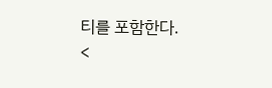티를 포함한다.
<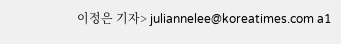이정은 기자> juliannelee@koreatimes.com a1